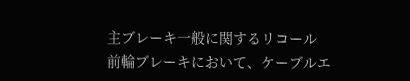主ブレーキ一般に関するリコール
前輪ブレーキにおいて、ケーブルエ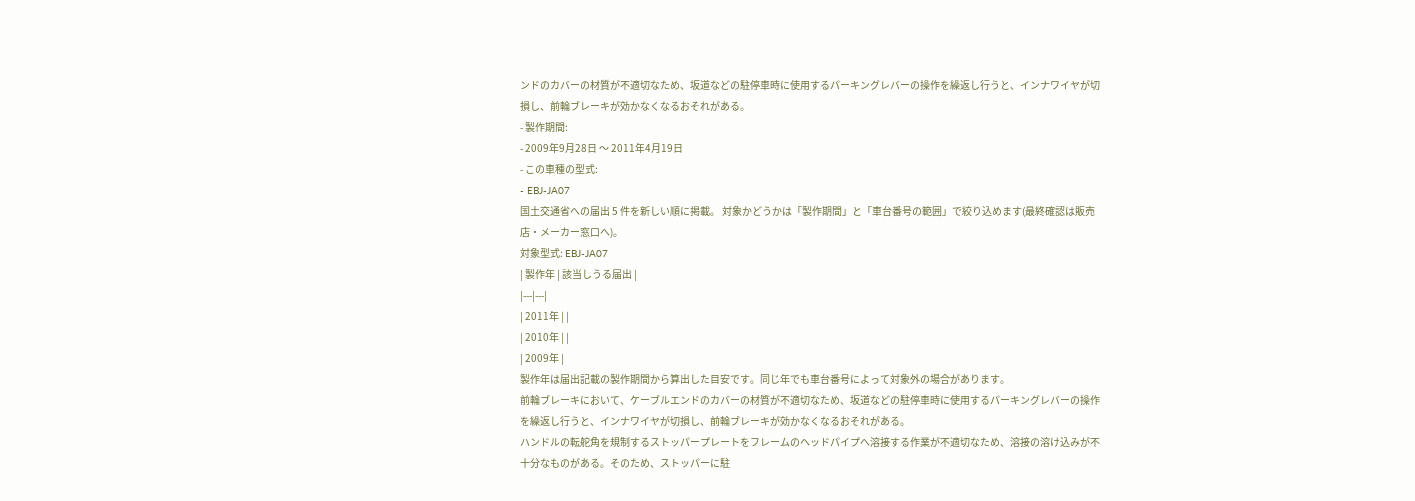ンドのカバーの材質が不適切なため、坂道などの駐停車時に使用するパーキングレバーの操作を繰返し行うと、インナワイヤが切損し、前輪ブレーキが効かなくなるおそれがある。
- 製作期間:
- 2009年9月28日 〜 2011年4月19日
- この車種の型式:
- EBJ-JA07
国土交通省への届出 5 件を新しい順に掲載。 対象かどうかは「製作期間」と「車台番号の範囲」で絞り込めます(最終確認は販売店・メーカー窓口へ)。
対象型式: EBJ-JA07
| 製作年 | 該当しうる届出 |
|---|---|
| 2011年 | |
| 2010年 | |
| 2009年 |
製作年は届出記載の製作期間から算出した目安です。同じ年でも車台番号によって対象外の場合があります。
前輪ブレーキにおいて、ケーブルエンドのカバーの材質が不適切なため、坂道などの駐停車時に使用するパーキングレバーの操作を繰返し行うと、インナワイヤが切損し、前輪ブレーキが効かなくなるおそれがある。
ハンドルの転舵角を規制するストッパープレートをフレームのヘッドパイプへ溶接する作業が不適切なため、溶接の溶け込みが不十分なものがある。そのため、ストッパーに駐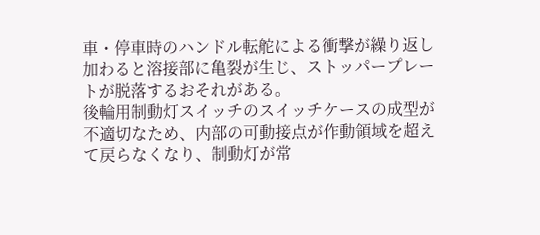車・停車時のハンドル転舵による衝撃が繰り返し加わると溶接部に亀裂が生じ、ストッパープレートが脱落するおそれがある。
後輪用制動灯スイッチのスイッチケースの成型が不適切なため、内部の可動接点が作動領域を超えて戻らなくなり、制動灯が常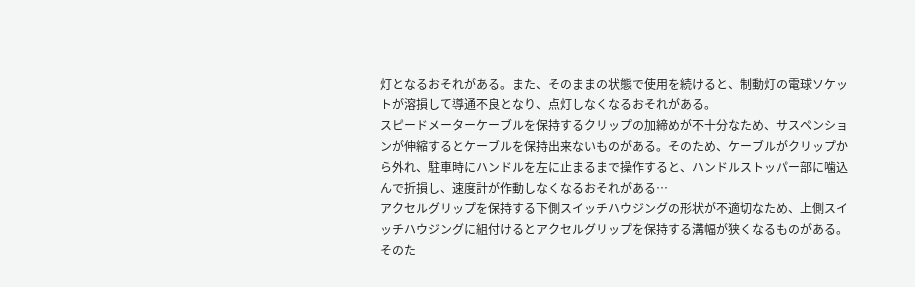灯となるおそれがある。また、そのままの状態で使用を続けると、制動灯の電球ソケットが溶損して導通不良となり、点灯しなくなるおそれがある。
スピードメーターケーブルを保持するクリップの加締めが不十分なため、サスペンションが伸縮するとケーブルを保持出来ないものがある。そのため、ケーブルがクリップから外れ、駐車時にハンドルを左に止まるまで操作すると、ハンドルストッパー部に噛込んで折損し、速度計が作動しなくなるおそれがある…
アクセルグリップを保持する下側スイッチハウジングの形状が不適切なため、上側スイッチハウジングに組付けるとアクセルグリップを保持する溝幅が狭くなるものがある。そのた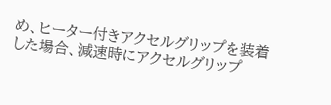め、ヒーター付きアクセルグリップを装着した場合、減速時にアクセルグリップ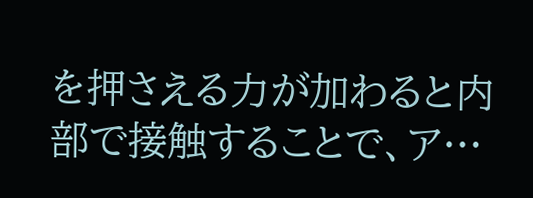を押さえる力が加わると内部で接触することで、ア…